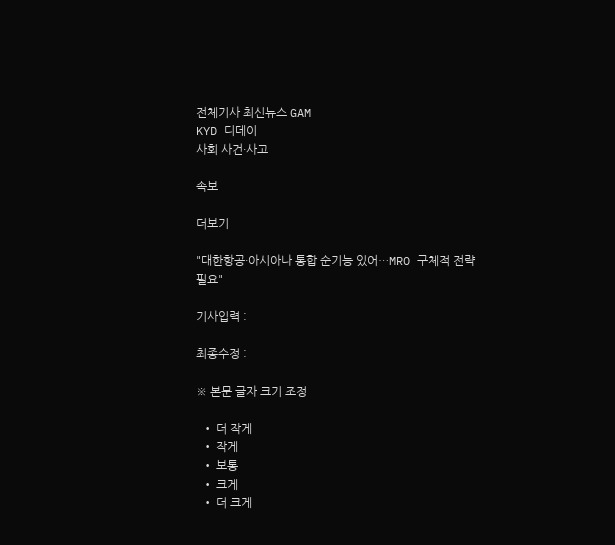전체기사 최신뉴스 GAM
KYD 디데이
사회 사건·사고

속보

더보기

"대한항공·아시아나 통합 순기능 있어…MRO 구체적 전략 필요"

기사입력 :

최종수정 :

※ 본문 글자 크기 조정

  • 더 작게
  • 작게
  • 보통
  • 크게
  • 더 크게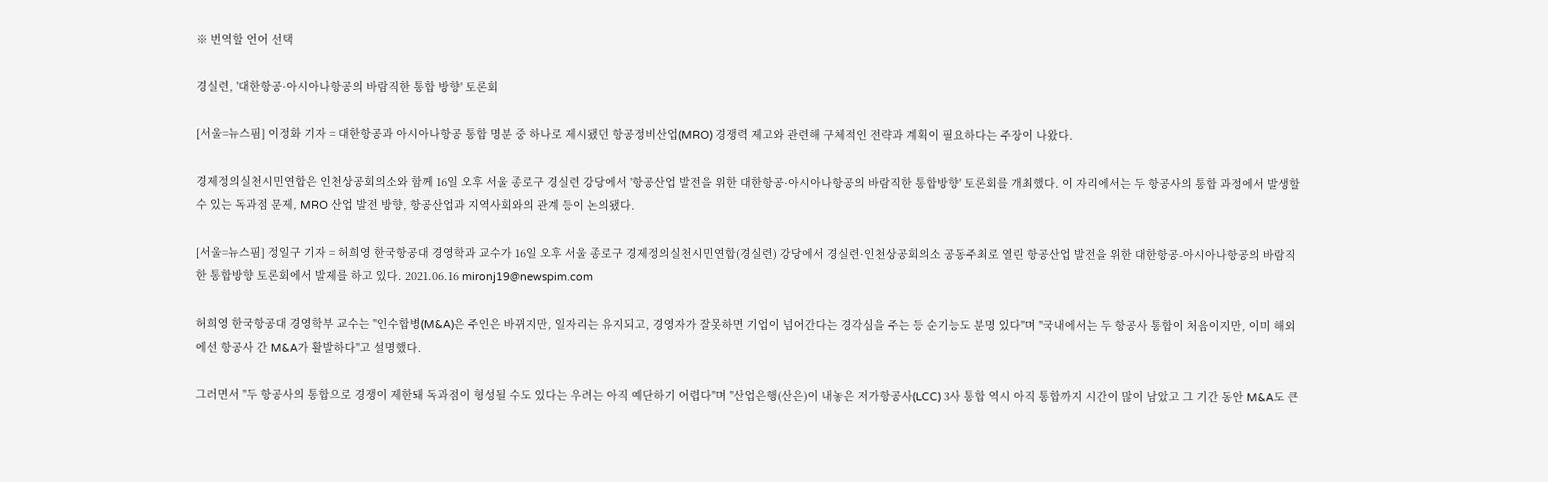※ 번역할 언어 선택

경실련, '대한항공·아시아나항공의 바람직한 통합 방향' 토론회

[서울=뉴스핌] 이정화 기자 = 대한항공과 아시아나항공 통합 명분 중 하나로 제시됐던 항공정비산업(MRO) 경쟁력 제고와 관련해 구체적인 전략과 계획이 필요하다는 주장이 나왔다.

경제정의실천시민연합은 인천상공회의소와 함께 16일 오후 서울 종로구 경실련 강당에서 '항공산업 발전을 위한 대한항공·아시아나항공의 바람직한 통합방향' 토론회를 개최했다. 이 자리에서는 두 항공사의 통합 과정에서 발생할 수 있는 독과점 문제, MRO 산업 발전 방향, 항공산업과 지역사회와의 관계 등이 논의됐다.

[서울=뉴스핌] 정일구 기자 = 허희영 한국항공대 경영학과 교수가 16일 오후 서울 종로구 경제정의실천시민연합(경실련) 강당에서 경실련·인천상공회의소 공동주최로 열린 항공산업 발전을 위한 대한항공-아시아나항공의 바람직한 통합방향 토론회에서 발제를 하고 있다. 2021.06.16 mironj19@newspim.com

허희영 한국항공대 경영학부 교수는 "인수합병(M&A)은 주인은 바뀌지만, 일자리는 유지되고, 경영자가 잘못하면 기업이 넘어간다는 경각심을 주는 등 순기능도 분명 있다"며 "국내에서는 두 항공사 통합이 처음이지만, 이미 해외에선 항공사 간 M&A가 활발하다"고 설명했다.

그러면서 "두 항공사의 통합으로 경쟁이 제한돼 독과점이 형성될 수도 있다는 우려는 아직 예단하기 어렵다"며 "산업은행(산은)이 내놓은 저가항공사(LCC) 3사 통합 역시 아직 통합까지 시간이 많이 남았고 그 기간 동안 M&A도 큰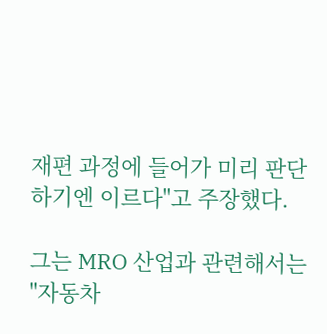재편 과정에 들어가 미리 판단하기엔 이르다"고 주장했다.

그는 MRO 산업과 관련해서는 "자동차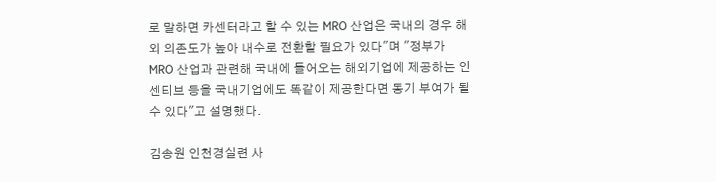로 말하면 카센터라고 할 수 있는 MRO 산업은 국내의 경우 해외 의존도가 높아 내수로 전환할 필요가 있다"며 "정부가 MRO 산업과 관련해 국내에 들어오는 해외기업에 제공하는 인센티브 등을 국내기업에도 똑같이 제공한다면 동기 부여가 될 수 있다"고 설명했다.

김송원 인천경실련 사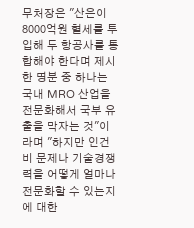무처장은 "산은이 8000억원 혈세를 투입해 두 항공사를 통합해야 한다며 제시한 명분 중 하나는 국내 MRO 산업을 전문화해서 국부 유출을 막자는 것"이라며 "하지만 인건비 문제나 기술경쟁력을 어떻게 얼마나 전문화할 수 있는지에 대한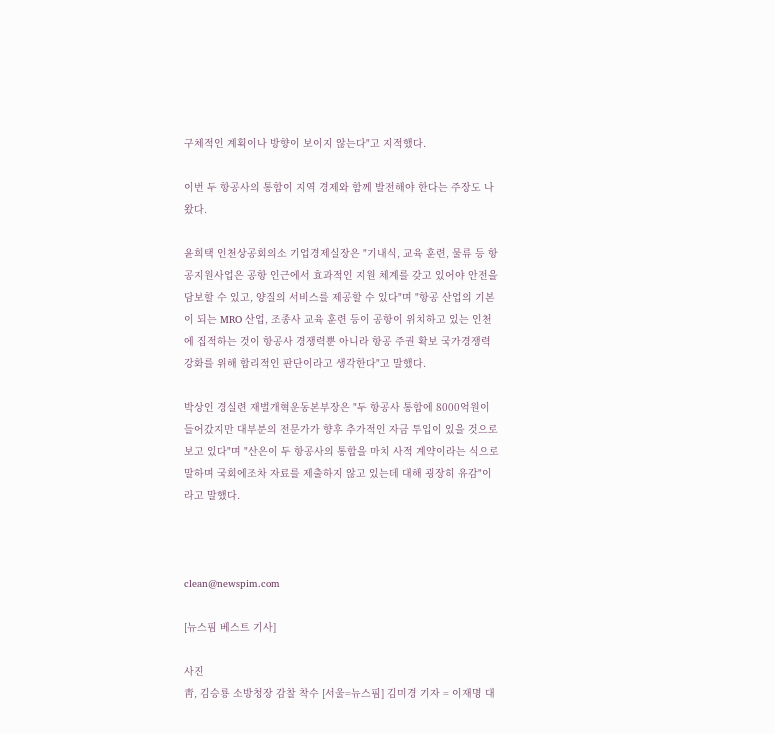구체적인 계획이나 방향이 보이지 않는다"고 지적했다.

이번 두 항공사의 통합이 지역 경제와 함께 발전해야 한다는 주장도 나왔다.

윤희택 인천상공회의소 기업경제실장은 "기내식, 교육 훈련, 물류 등 항공지원사업은 공항 인근에서 효과적인 지원 체계를 갖고 있어야 안전을 담보할 수 있고, 양질의 서비스를 제공할 수 있다"며 "항공 산업의 기본이 되는 MRO 산업, 조종사 교육 훈련 등이 공항이 위치하고 있는 인천에 집적하는 것이 항공사 경쟁력뿐 아니라 항공 주권 확보 국가경쟁력 강화를 위해 합리적인 판단이라고 생각한다"고 말했다.

박상인 경실련 재벌개혁운동본부장은 "두 항공사 통합에 8000억원이 들어갔지만 대부분의 전문가가 향후 추가적인 자금 투입이 있을 것으로 보고 있다"며 "산은이 두 항공사의 통합을 마치 사적 계약이라는 식으로 말하며 국회에조차 자료를 제출하지 않고 있는데 대해 굉장히 유감"이라고 말했다.



clean@newspim.com

[뉴스핌 베스트 기사]

사진
靑, 김승룡 소방청장 감찰 착수 [서울=뉴스핌] 김미경 기자 = 이재명 대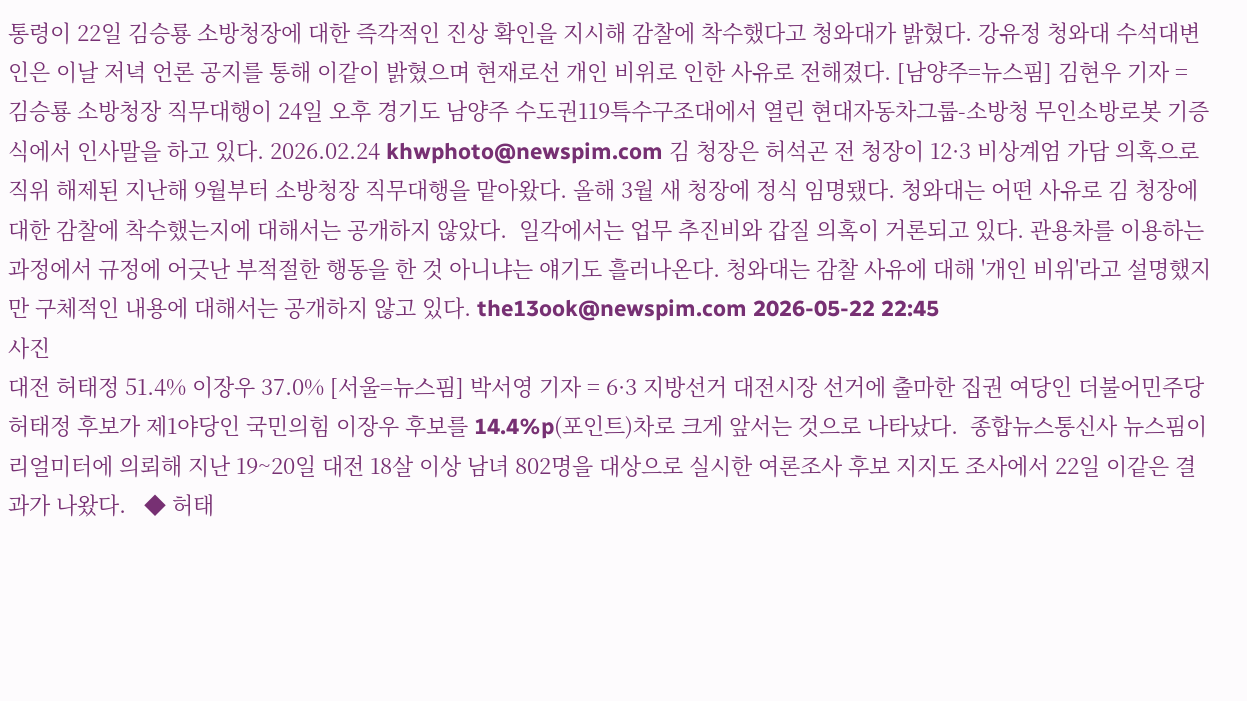통령이 22일 김승룡 소방청장에 대한 즉각적인 진상 확인을 지시해 감찰에 착수했다고 청와대가 밝혔다. 강유정 청와대 수석대변인은 이날 저녁 언론 공지를 통해 이같이 밝혔으며 현재로선 개인 비위로 인한 사유로 전해졌다. [남양주=뉴스핌] 김현우 기자 = 김승룡 소방청장 직무대행이 24일 오후 경기도 남양주 수도권119특수구조대에서 열린 현대자동차그룹-소방청 무인소방로봇 기증식에서 인사말을 하고 있다. 2026.02.24 khwphoto@newspim.com 김 청장은 허석곤 전 청장이 12·3 비상계엄 가담 의혹으로 직위 해제된 지난해 9월부터 소방청장 직무대행을 맡아왔다. 올해 3월 새 청장에 정식 임명됐다. 청와대는 어떤 사유로 김 청장에 대한 감찰에 착수했는지에 대해서는 공개하지 않았다.  일각에서는 업무 추진비와 갑질 의혹이 거론되고 있다. 관용차를 이용하는 과정에서 규정에 어긋난 부적절한 행동을 한 것 아니냐는 얘기도 흘러나온다. 청와대는 감찰 사유에 대해 '개인 비위'라고 설명했지만 구체적인 내용에 대해서는 공개하지 않고 있다. the13ook@newspim.com 2026-05-22 22:45
사진
대전 허태정 51.4% 이장우 37.0% [서울=뉴스핌] 박서영 기자 = 6·3 지방선거 대전시장 선거에 출마한 집권 여당인 더불어민주당 허태정 후보가 제1야당인 국민의힘 이장우 후보를 14.4%p(포인트)차로 크게 앞서는 것으로 나타났다.  종합뉴스통신사 뉴스핌이 리얼미터에 의뢰해 지난 19~20일 대전 18살 이상 남녀 802명을 대상으로 실시한 여론조사 후보 지지도 조사에서 22일 이같은 결과가 나왔다.   ◆ 허태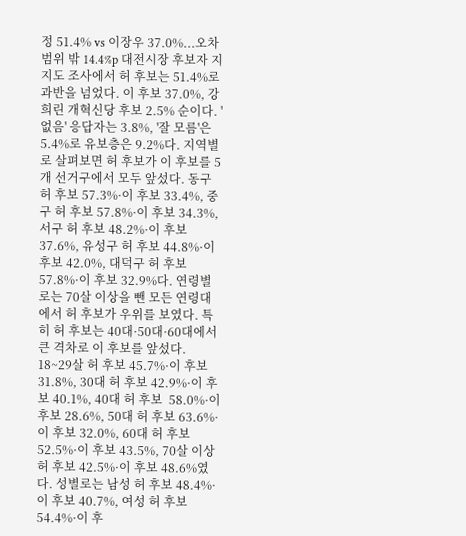정 51.4% vs 이장우 37.0%...오차범위 밖 14.4%p 대전시장 후보자 지지도 조사에서 허 후보는 51.4%로 과반을 넘었다. 이 후보 37.0%, 강희린 개혁신당 후보 2.5% 순이다. '없음' 응답자는 3.8%, '잘 모름'은 5.4%로 유보층은 9.2%다. 지역별로 살펴보면 허 후보가 이 후보를 5개 선거구에서 모두 앞섰다. 동구 허 후보 57.3%·이 후보 33.4%, 중구 허 후보 57.8%·이 후보 34.3%, 서구 허 후보 48.2%·이 후보 37.6%, 유성구 허 후보 44.8%·이 후보 42.0%, 대덕구 허 후보 57.8%·이 후보 32.9%다. 연령별로는 70살 이상을 뺀 모든 연령대에서 허 후보가 우위를 보였다. 특히 허 후보는 40대·50대·60대에서 큰 격차로 이 후보를 앞섰다. 18~29살 허 후보 45.7%·이 후보 31.8%, 30대 허 후보 42.9%·이 후보 40.1%, 40대 허 후보  58.0%·이 후보 28.6%, 50대 허 후보 63.6%·이 후보 32.0%, 60대 허 후보 52.5%·이 후보 43.5%, 70살 이상 허 후보 42.5%·이 후보 48.6%였다. 성별로는 남성 허 후보 48.4%·이 후보 40.7%, 여성 허 후보 54.4%·이 후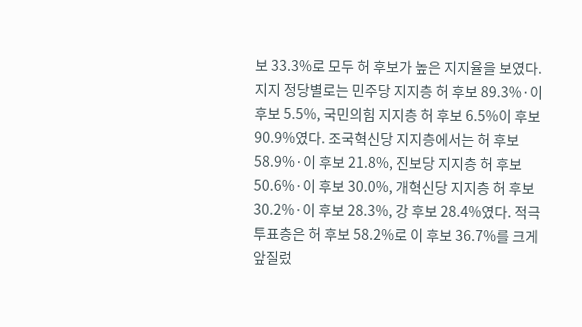보 33.3%로 모두 허 후보가 높은 지지율을 보였다. 지지 정당별로는 민주당 지지층 허 후보 89.3%·이 후보 5.5%, 국민의힘 지지층 허 후보 6.5%이 후보  90.9%였다. 조국혁신당 지지층에서는 허 후보 58.9%·이 후보 21.8%, 진보당 지지층 허 후보 50.6%·이 후보 30.0%, 개혁신당 지지층 허 후보 30.2%·이 후보 28.3%, 강 후보 28.4%였다. 적극 투표층은 허 후보 58.2%로 이 후보 36.7%를 크게 앞질렀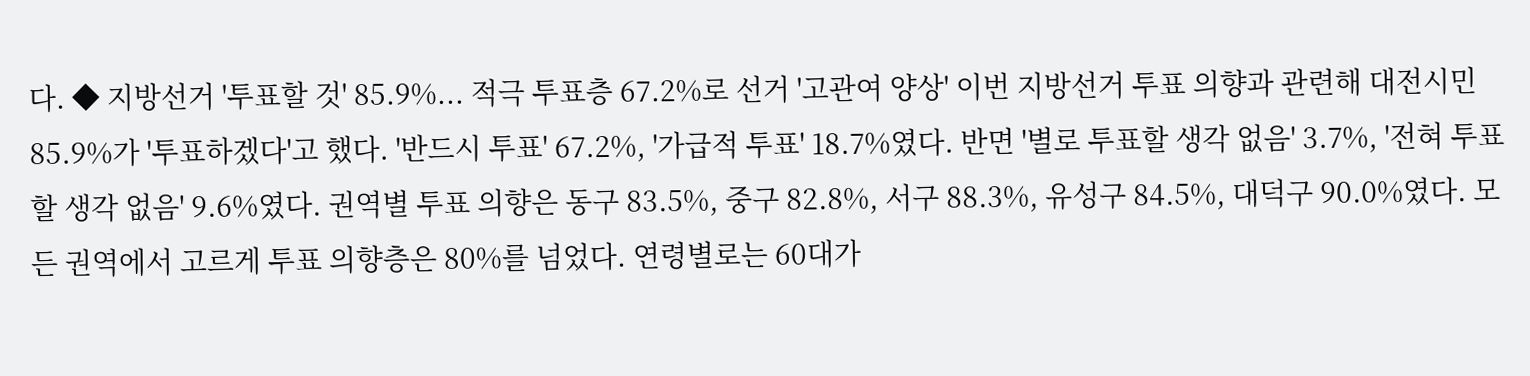다. ◆ 지방선거 '투표할 것' 85.9%... 적극 투표층 67.2%로 선거 '고관여 양상' 이번 지방선거 투표 의향과 관련해 대전시민 85.9%가 '투표하겠다'고 했다. '반드시 투표' 67.2%, '가급적 투표' 18.7%였다. 반면 '별로 투표할 생각 없음' 3.7%, '전혀 투표할 생각 없음' 9.6%였다. 권역별 투표 의향은 동구 83.5%, 중구 82.8%, 서구 88.3%, 유성구 84.5%, 대덕구 90.0%였다. 모든 권역에서 고르게 투표 의향층은 80%를 넘었다. 연령별로는 60대가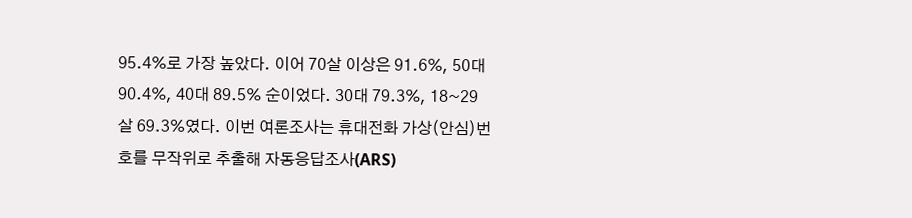95.4%로 가장 높았다. 이어 70살 이상은 91.6%, 50대 90.4%, 40대 89.5% 순이었다. 30대 79.3%, 18~29살 69.3%였다. 이번 여론조사는 휴대전화 가상(안심)번호를 무작위로 추출해 자동응답조사(ARS)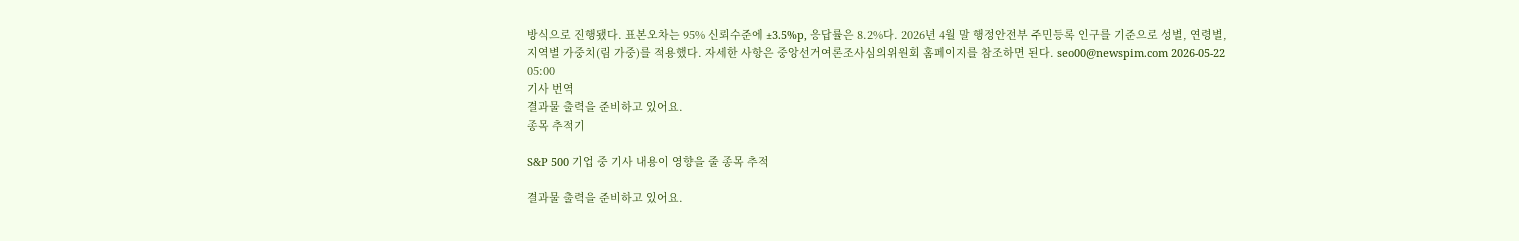방식으로 진행됐다. 표본오차는 95% 신뢰수준에 ±3.5%p, 응답률은 8.2%다. 2026년 4월 말 행정안전부 주민등록 인구를 기준으로 성별, 연령별, 지역별 가중치(림 가중)를 적용했다. 자세한 사항은 중앙선거여론조사심의위원회 홈페이지를 참조하면 된다. seo00@newspim.com 2026-05-22 05:00
기사 번역
결과물 출력을 준비하고 있어요.
종목 추적기

S&P 500 기업 중 기사 내용이 영향을 줄 종목 추적

결과물 출력을 준비하고 있어요.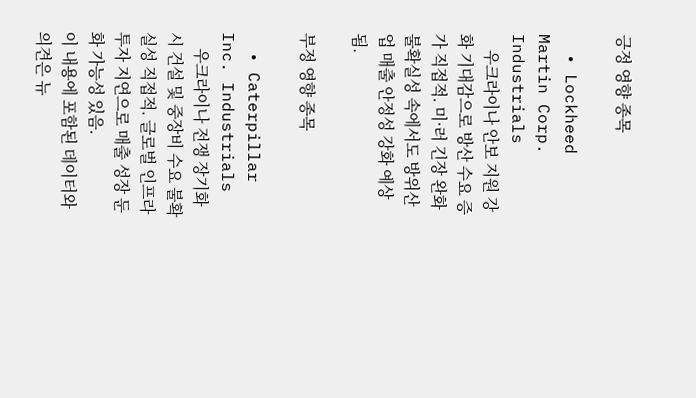긍정 영향 종목

  • Lockheed Martin Corp. Industrials
    우크라이나 안보 지원 강화 기대감으로 방산 수요 증가 직접적. 미·러 긴장 완화 불확실성 속에서도 방위산업 매출 안정성 강화 예상됨.

부정 영향 종목

  • Caterpillar Inc. Industrials
    우크라이나 전쟁 장기화 시 건설 및 중장비 수요 불확실성 직접적. 글로벌 인프라 투자 지연으로 매출 성장 둔화 가능성 있음.
이 내용에 포함된 데이터와 의견은 뉴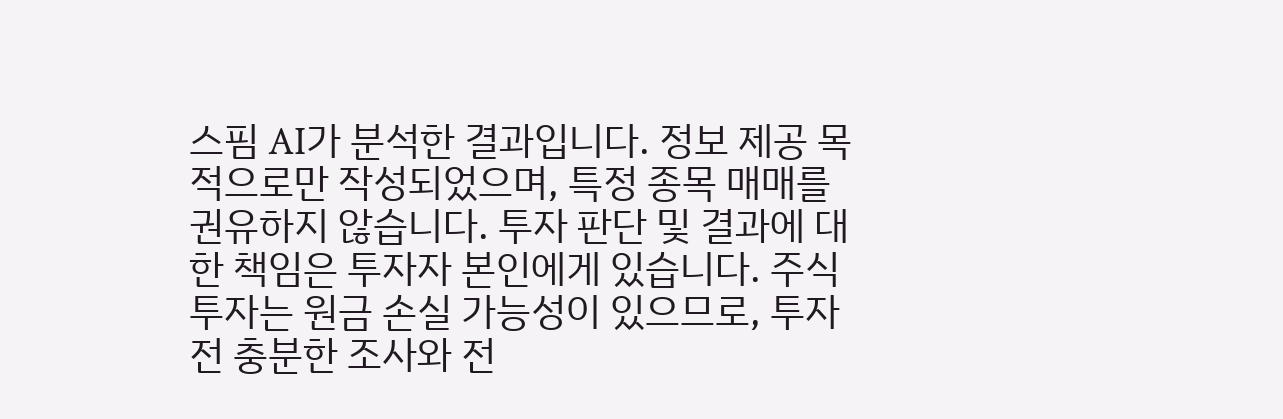스핌 AI가 분석한 결과입니다. 정보 제공 목적으로만 작성되었으며, 특정 종목 매매를 권유하지 않습니다. 투자 판단 및 결과에 대한 책임은 투자자 본인에게 있습니다. 주식 투자는 원금 손실 가능성이 있으므로, 투자 전 충분한 조사와 전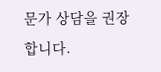문가 상담을 권장합니다.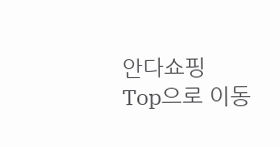안다쇼핑
Top으로 이동